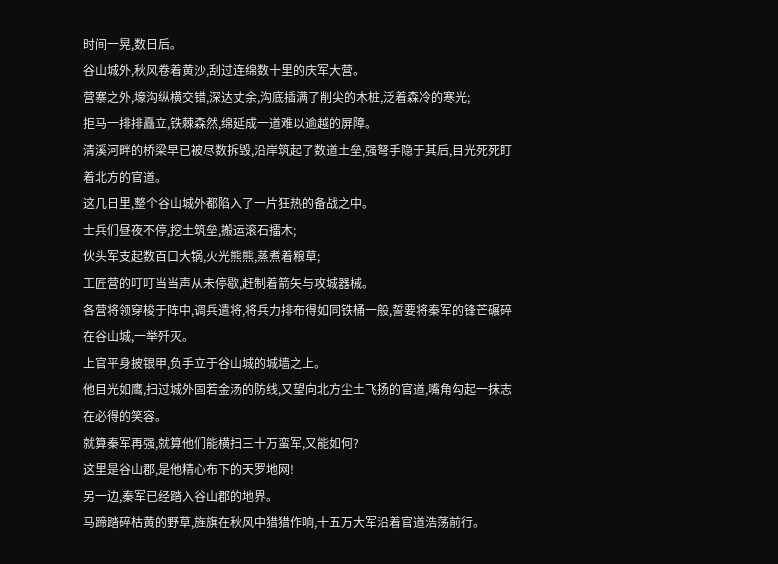时间一晃,数日后。
谷山城外,秋风卷着黄沙,刮过连绵数十里的庆军大营。
营寨之外,壕沟纵横交错,深达丈余,沟底插满了削尖的木桩,泛着森冷的寒光;
拒马一排排矗立,铁棘森然,绵延成一道难以逾越的屏障。
清溪河畔的桥梁早已被尽数拆毁,沿岸筑起了数道土垒,强弩手隐于其后,目光死死盯着北方的官道。
这几日里,整个谷山城外都陷入了一片狂热的备战之中。
士兵们昼夜不停,挖土筑垒,搬运滚石擂木;
伙头军支起数百口大锅,火光熊熊,蒸煮着粮草;
工匠营的叮叮当当声从未停歇,赶制着箭矢与攻城器械。
各营将领穿梭于阵中,调兵遣将,将兵力排布得如同铁桶一般,誓要将秦军的锋芒碾碎在谷山城,一举歼灭。
上官平身披银甲,负手立于谷山城的城墙之上。
他目光如鹰,扫过城外固若金汤的防线,又望向北方尘土飞扬的官道,嘴角勾起一抹志在必得的笑容。
就算秦军再强,就算他们能横扫三十万蛮军,又能如何?
这里是谷山郡,是他精心布下的天罗地网!
另一边,秦军已经踏入谷山郡的地界。
马蹄踏碎枯黄的野草,旌旗在秋风中猎猎作响,十五万大军沿着官道浩荡前行。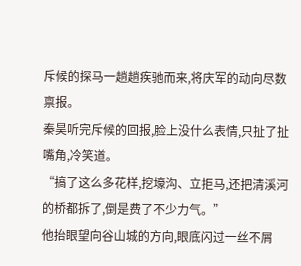斥候的探马一趟趟疾驰而来,将庆军的动向尽数禀报。
秦昊听完斥候的回报,脸上没什么表情,只扯了扯嘴角,冷笑道。
“搞了这么多花样,挖壕沟、立拒马,还把清溪河的桥都拆了,倒是费了不少力气。”
他抬眼望向谷山城的方向,眼底闪过一丝不屑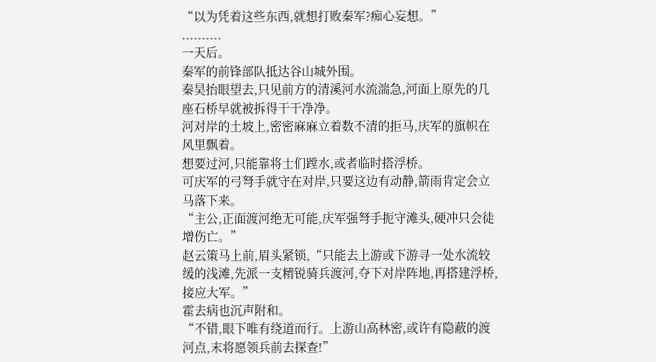“以为凭着这些东西,就想打败秦军?痴心妄想。”
..........
一天后。
秦军的前锋部队抵达谷山城外围。
秦昊抬眼望去,只见前方的清溪河水流湍急,河面上原先的几座石桥早就被拆得干干净净。
河对岸的土坡上,密密麻麻立着数不清的拒马,庆军的旗帜在风里飘着。
想要过河,只能靠将士们蹚水,或者临时搭浮桥。
可庆军的弓弩手就守在对岸,只要这边有动静,箭雨肯定会立马落下来。
“主公,正面渡河绝无可能,庆军强弩手扼守滩头,硬冲只会徒增伤亡。”
赵云策马上前,眉头紧锁,“只能去上游或下游寻一处水流较缓的浅滩,先派一支精锐骑兵渡河,夺下对岸阵地,再搭建浮桥,接应大军。”
霍去病也沉声附和。
“不错,眼下唯有绕道而行。上游山高林密,或许有隐蔽的渡河点,末将愿领兵前去探查!”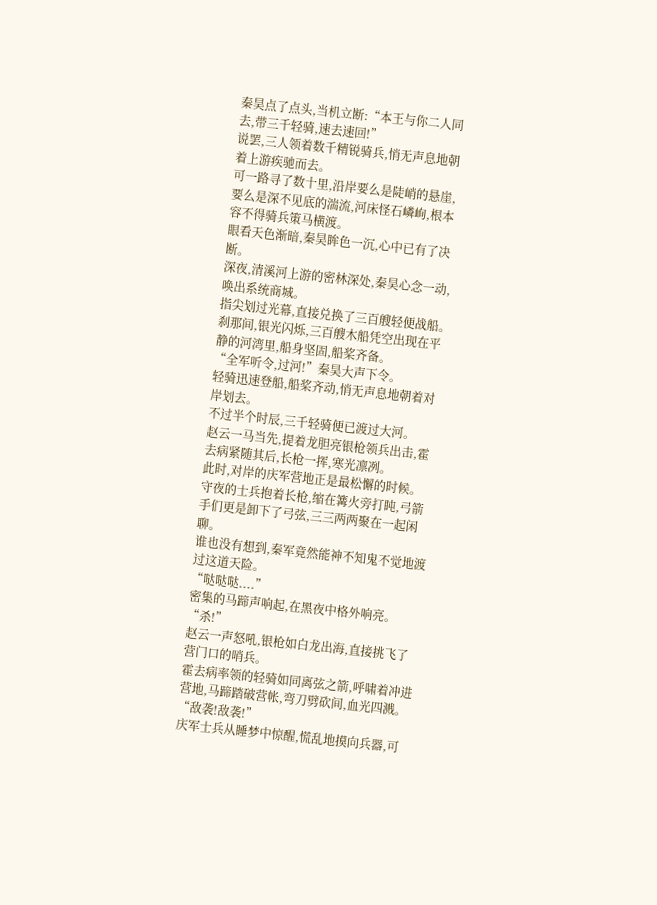秦昊点了点头,当机立断:“本王与你二人同去,带三千轻骑,速去速回!”
说罢,三人领着数千精锐骑兵,悄无声息地朝着上游疾驰而去。
可一路寻了数十里,沿岸要么是陡峭的悬崖,要么是深不见底的湍流,河床怪石嶙峋,根本容不得骑兵策马横渡。
眼看天色渐暗,秦昊眸色一沉,心中已有了决断。
深夜,清溪河上游的密林深处,秦昊心念一动,唤出系统商城。
指尖划过光幕,直接兑换了三百艘轻便战船。
刹那间,银光闪烁,三百艘木船凭空出现在平静的河湾里,船身坚固,船桨齐备。
“全军听令,过河!”秦昊大声下令。
轻骑迅速登船,船桨齐动,悄无声息地朝着对岸划去。
不过半个时辰,三千轻骑便已渡过大河。
赵云一马当先,提着龙胆亮银枪领兵出击,霍去病紧随其后,长枪一挥,寒光凛冽。
此时,对岸的庆军营地正是最松懈的时候。
守夜的士兵抱着长枪,缩在篝火旁打盹,弓箭手们更是卸下了弓弦,三三两两聚在一起闲聊。
谁也没有想到,秦军竟然能神不知鬼不觉地渡过这道天险。
“哒哒哒....”
密集的马蹄声响起,在黑夜中格外响亮。
“杀!”
赵云一声怒吼,银枪如白龙出海,直接挑飞了营门口的哨兵。
霍去病率领的轻骑如同离弦之箭,呼啸着冲进营地,马蹄踏破营帐,弯刀劈砍间,血光四溅。
“敌袭!敌袭!”
庆军士兵从睡梦中惊醒,慌乱地摸向兵器,可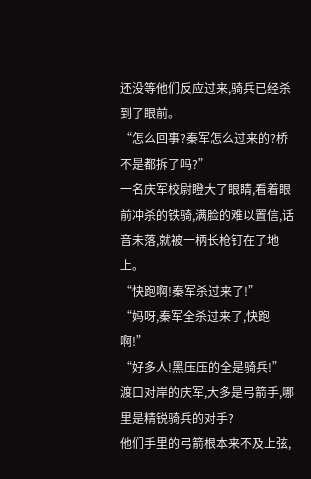还没等他们反应过来,骑兵已经杀到了眼前。
“怎么回事?秦军怎么过来的?桥不是都拆了吗?”
一名庆军校尉瞪大了眼睛,看着眼前冲杀的铁骑,满脸的难以置信,话音未落,就被一柄长枪钉在了地上。
“快跑啊!秦军杀过来了!”
“妈呀,秦军全杀过来了,快跑啊!”
“好多人!黑压压的全是骑兵!”
渡口对岸的庆军,大多是弓箭手,哪里是精锐骑兵的对手?
他们手里的弓箭根本来不及上弦,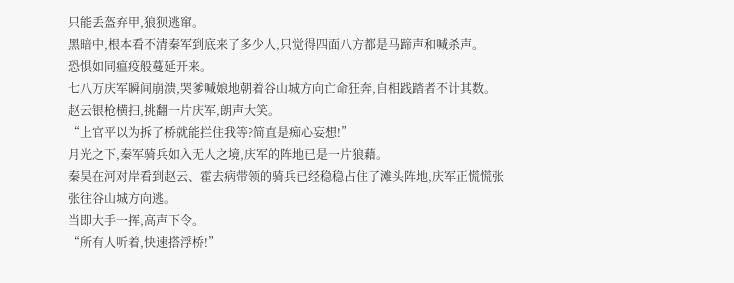只能丢盔弃甲,狼狈逃窜。
黑暗中,根本看不清秦军到底来了多少人,只觉得四面八方都是马蹄声和喊杀声。
恐惧如同瘟疫般蔓延开来。
七八万庆军瞬间崩溃,哭爹喊娘地朝着谷山城方向亡命狂奔,自相践踏者不计其数。
赵云银枪横扫,挑翻一片庆军,朗声大笑。
“上官平以为拆了桥就能拦住我等?简直是痴心妄想!”
月光之下,秦军骑兵如入无人之境,庆军的阵地已是一片狼藉。
秦昊在河对岸看到赵云、霍去病带领的骑兵已经稳稳占住了滩头阵地,庆军正慌慌张张往谷山城方向逃。
当即大手一挥,高声下令。
“所有人听着,快速搭浮桥!”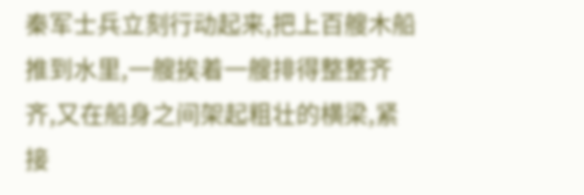秦军士兵立刻行动起来,把上百艘木船推到水里,一艘挨着一艘排得整整齐齐,又在船身之间架起粗壮的横梁,紧接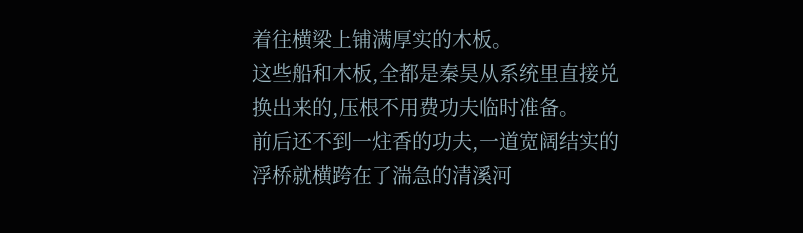着往横梁上铺满厚实的木板。
这些船和木板,全都是秦昊从系统里直接兑换出来的,压根不用费功夫临时准备。
前后还不到一炷香的功夫,一道宽阔结实的浮桥就横跨在了湍急的清溪河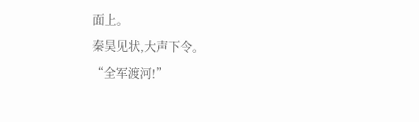面上。
秦昊见状,大声下令。
“全军渡河!”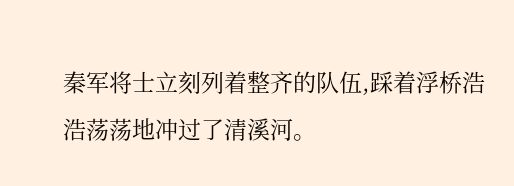秦军将士立刻列着整齐的队伍,踩着浮桥浩浩荡荡地冲过了清溪河。